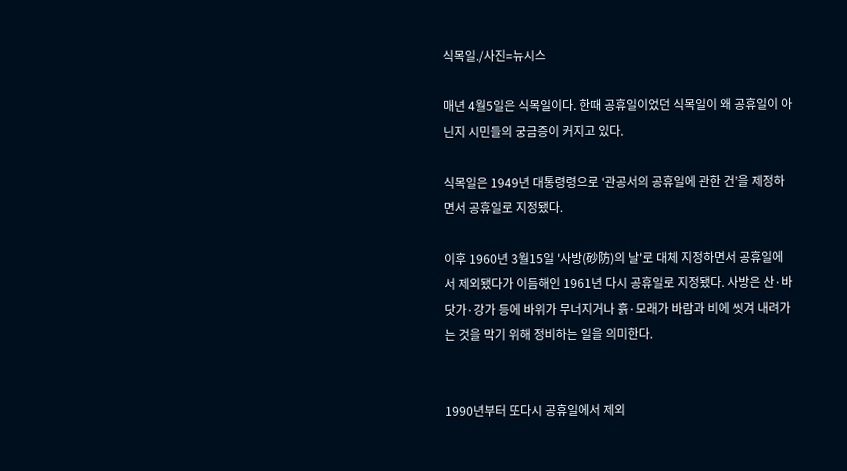식목일./사진=뉴시스

매년 4월5일은 식목일이다. 한때 공휴일이었던 식목일이 왜 공휴일이 아닌지 시민들의 궁금증이 커지고 있다.

식목일은 1949년 대통령령으로 ‘관공서의 공휴일에 관한 건’을 제정하면서 공휴일로 지정됐다.

이후 1960년 3월15일 '사방(砂防)의 날'로 대체 지정하면서 공휴일에서 제외됐다가 이듬해인 1961년 다시 공휴일로 지정됐다. 사방은 산·바닷가·강가 등에 바위가 무너지거나 흙·모래가 바람과 비에 씻겨 내려가는 것을 막기 위해 정비하는 일을 의미한다.


1990년부터 또다시 공휴일에서 제외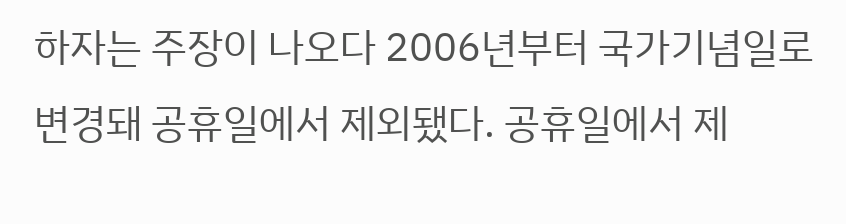하자는 주장이 나오다 2006년부터 국가기념일로 변경돼 공휴일에서 제외됐다. 공휴일에서 제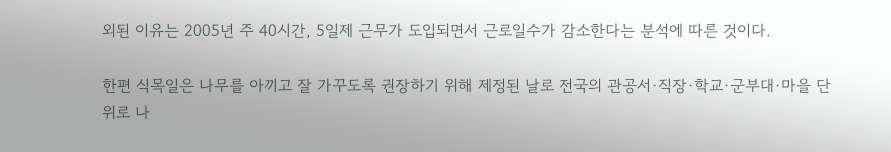외된 이유는 2005년 주 40시간, 5일제 근무가 도입되면서 근로일수가 감소한다는 분석에 따른 것이다.

한편 식목일은 나무를 아끼고 잘 가꾸도록 권장하기 위해 제정된 날로 전국의 관공서·직장·학교·군부대·마을 단위로 나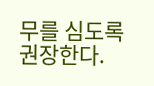무를 심도록 권장한다.